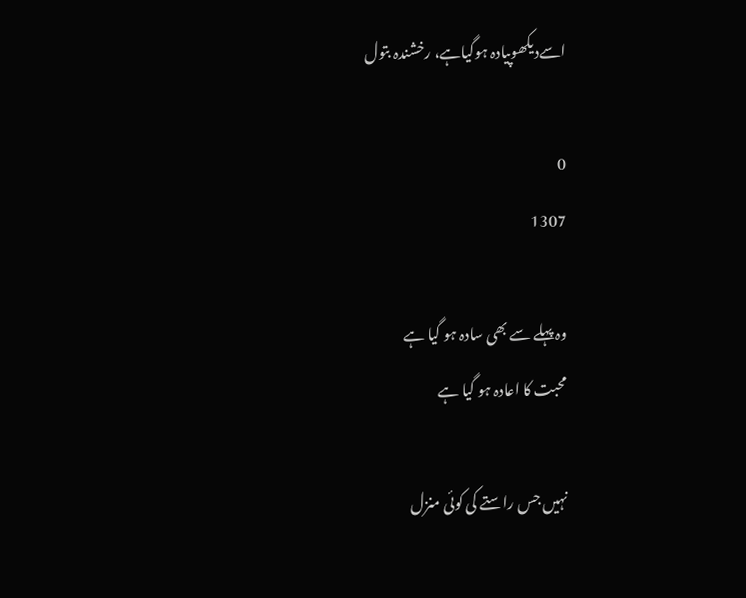اسےدیکھوپیادہ ہوگیاہے، رخشندہ بتول

0
1307

وہ پہلے سے بھی سادہ ہو گیا ہے
محبت کا اعادہ ہو گیا ہے

نہیں جس راستے کی کوئی منزل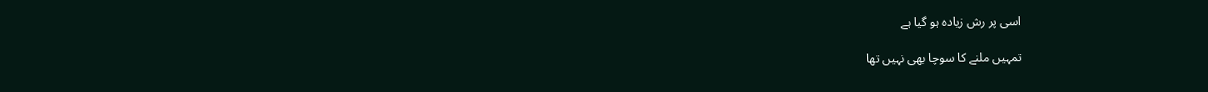اسی پر رش زیادہ ہو گیا ہے

تمہیں ملنے کا سوچا بھی نہیں تھا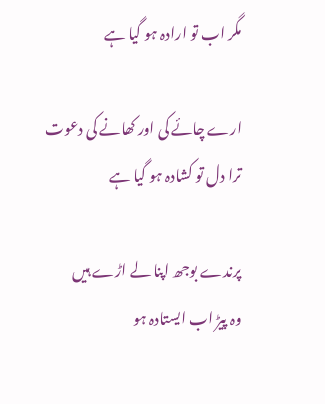مگر اب تو ارادہ ہو گیا ہے

ارے چائے کی اور کھانے کی دعوت
ترا دل تو کشادہ ہو گیا ہے

پرندے بوجھ اپنا لے اڑے ہیں
وہ پیڑ اب ایستادہ ہو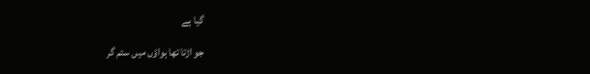گیا ہے

جو اڑتا تھا ہواؤں میں ستم گر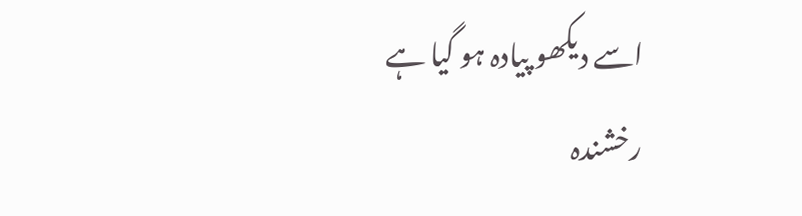اسے دیکھو پیادہ ہو گیا ہے
رخشندہ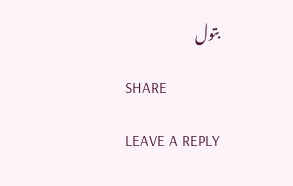بتول

SHARE

LEAVE A REPLY